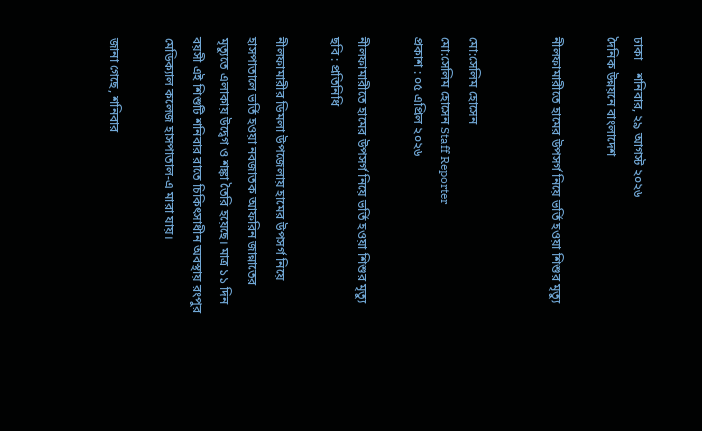ঢাকা    শনিবার, ২৯ আগস্ট ২০২৬
দৈনিক উন্নয়নে বাংলাদেশ

নীলফামারীতে হামের উপসর্গ নিয়ে ভর্তি হওয়া শিশুর মৃত্যু


মো:সেলিম হোসেন
মো:সেলিম হোসেন Staff Reporter
প্রকাশ : ০৫ এপ্রিল ২০২৬

নীলফামারীতে হামের উপসর্গ নিয়ে ভর্তি হওয়া শিশুর মৃত্যু
ছবি : প্রতিনিধি

নীলফামারীর ডিমলা উপজেলায় হামের উপসর্গ নিয়ে হাসপাতালে ভর্তি হওয়া নবজাতক আফরিন জান্নাতের মৃত্যুতে এলাকায় উদ্বেগ ও শঙ্কা তৈরি হয়েছে। মাত্র ১১ দিন বয়সী এই শিশুটি শনিবার রাতে চিকিৎসাধীন অবস্থায় রংপুর মেডিক্যাল কলেজ হাসপাতাল-এ মারা যায়।

জানা গেছে, শনিবার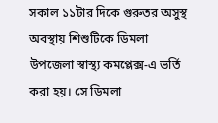সকাল ১১টার দিকে গুরুতর অসুস্থ অবস্থায় শিশুটিকে ডিমলা উপজেলা স্বাস্থ্য কমপ্লেক্স-এ ভর্তি করা হয়। সে ডিমলা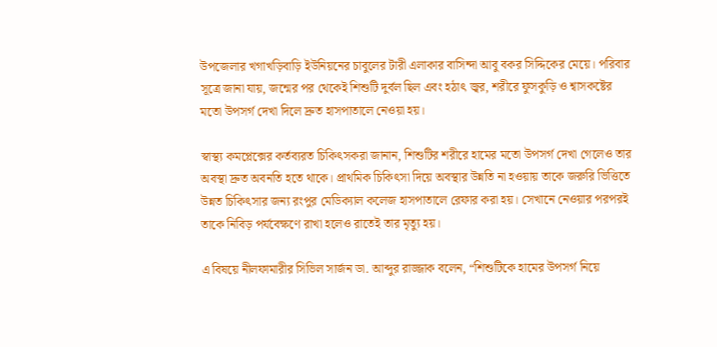উপজেলার খগাখড়িবাড়ি ইউনিয়নের চাবুলের টারী এলাকার বাসিন্দা আবু বকর সিদ্দিকের মেয়ে। পরিবার সূত্রে জানা যায়, জন্মের পর থেকেই শিশুটি দুর্বল ছিল এবং হঠাৎ জ্বর, শরীরে ফুসকুড়ি ও শ্বাসকষ্টের মতো উপসর্গ দেখা দিলে দ্রুত হাসপাতালে নেওয়া হয়।

স্বাস্থ্য কমপ্লেক্সের কর্তব্যরত চিকিৎসকরা জানান, শিশুটির শরীরে হামের মতো উপসর্গ দেখা গেলেও তার অবস্থা দ্রুত অবনতি হতে থাকে। প্রাথমিক চিকিৎসা দিয়ে অবস্থার উন্নতি না হওয়ায় তাকে জরুরি ভিত্তিতে উন্নত চিকিৎসার জন্য রংপুর মেডিক্যাল কলেজ হাসপাতালে রেফার করা হয়। সেখানে নেওয়ার পরপরই তাকে নিবিড় পর্যবেক্ষণে রাখা হলেও রাতেই তার মৃত্যু হয়।

এ বিষয়ে নীলফামারীর সিভিল সার্জন ডা. আব্দুর রাজ্জাক বলেন, “শিশুটিকে হামের উপসর্গ নিয়ে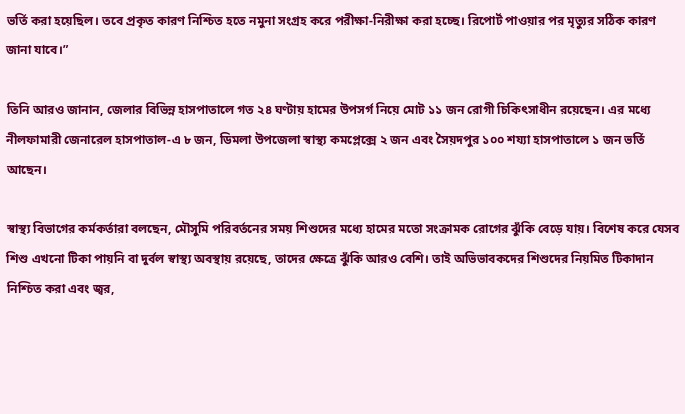ভর্তি করা হয়েছিল। তবে প্রকৃত কারণ নিশ্চিত হতে নমুনা সংগ্রহ করে পরীক্ষা-নিরীক্ষা করা হচ্ছে। রিপোর্ট পাওয়ার পর মৃত্যুর সঠিক কারণ জানা যাবে।”

তিনি আরও জানান, জেলার বিভিন্ন হাসপাতালে গত ২৪ ঘণ্টায় হামের উপসর্গ নিয়ে মোট ১১ জন রোগী চিকিৎসাধীন রয়েছেন। এর মধ্যে নীলফামারী জেনারেল হাসপাতাল-এ ৮ জন, ডিমলা উপজেলা স্বাস্থ্য কমপ্লেক্সে ২ জন এবং সৈয়দপুর ১০০ শয্যা হাসপাতালে ১ জন ভর্তি আছেন।

স্বাস্থ্য বিভাগের কর্মকর্তারা বলছেন, মৌসুমি পরিবর্তনের সময় শিশুদের মধ্যে হামের মতো সংক্রামক রোগের ঝুঁকি বেড়ে যায়। বিশেষ করে যেসব শিশু এখনো টিকা পায়নি বা দুর্বল স্বাস্থ্য অবস্থায় রয়েছে, তাদের ক্ষেত্রে ঝুঁকি আরও বেশি। তাই অভিভাবকদের শিশুদের নিয়মিত টিকাদান নিশ্চিত করা এবং জ্বর,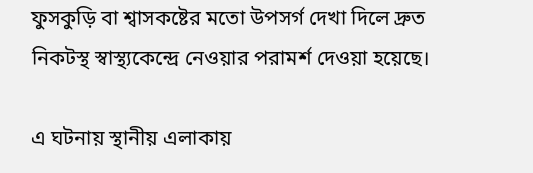ফুসকুড়ি বা শ্বাসকষ্টের মতো উপসর্গ দেখা দিলে দ্রুত নিকটস্থ স্বাস্থ্যকেন্দ্রে নেওয়ার পরামর্শ দেওয়া হয়েছে।

এ ঘটনায় স্থানীয় এলাকায়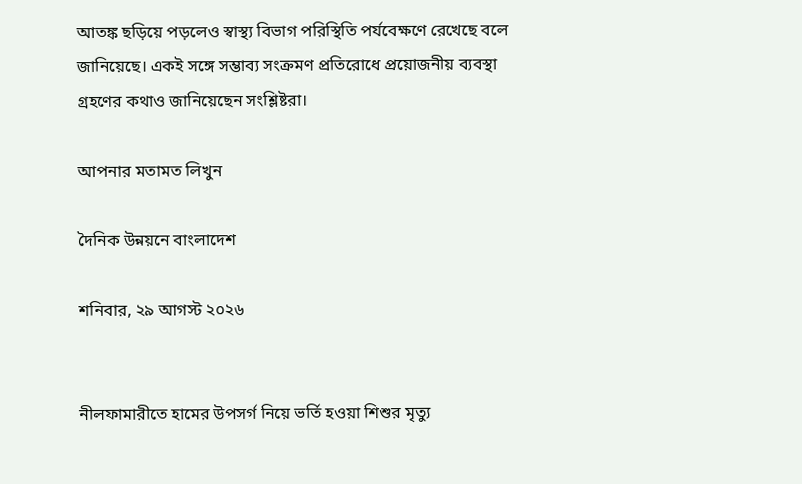আতঙ্ক ছড়িয়ে পড়লেও স্বাস্থ্য বিভাগ পরিস্থিতি পর্যবেক্ষণে রেখেছে বলে জানিয়েছে। একই সঙ্গে সম্ভাব্য সংক্রমণ প্রতিরোধে প্রয়োজনীয় ব্যবস্থা গ্রহণের কথাও জানিয়েছেন সংশ্লিষ্টরা।

আপনার মতামত লিখুন

দৈনিক উন্নয়নে বাংলাদেশ

শনিবার, ২৯ আগস্ট ২০২৬


নীলফামারীতে হামের উপসর্গ নিয়ে ভর্তি হওয়া শিশুর মৃত্যু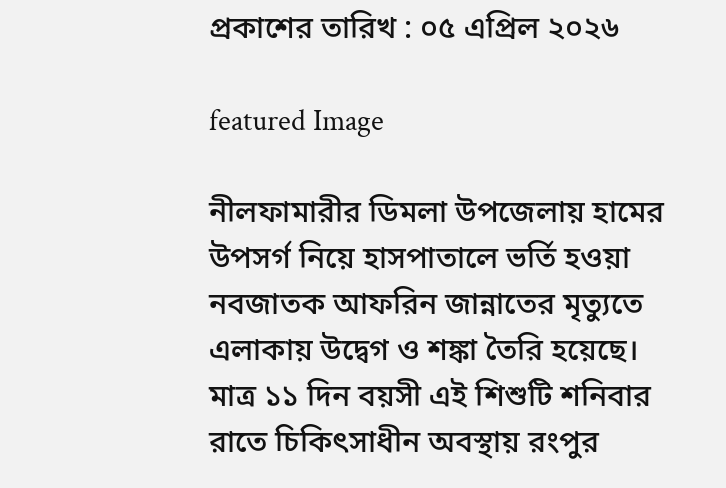প্রকাশের তারিখ : ০৫ এপ্রিল ২০২৬

featured Image

নীলফামারীর ডিমলা উপজেলায় হামের উপসর্গ নিয়ে হাসপাতালে ভর্তি হওয়া নবজাতক আফরিন জান্নাতের মৃত্যুতে এলাকায় উদ্বেগ ও শঙ্কা তৈরি হয়েছে। মাত্র ১১ দিন বয়সী এই শিশুটি শনিবার রাতে চিকিৎসাধীন অবস্থায় রংপুর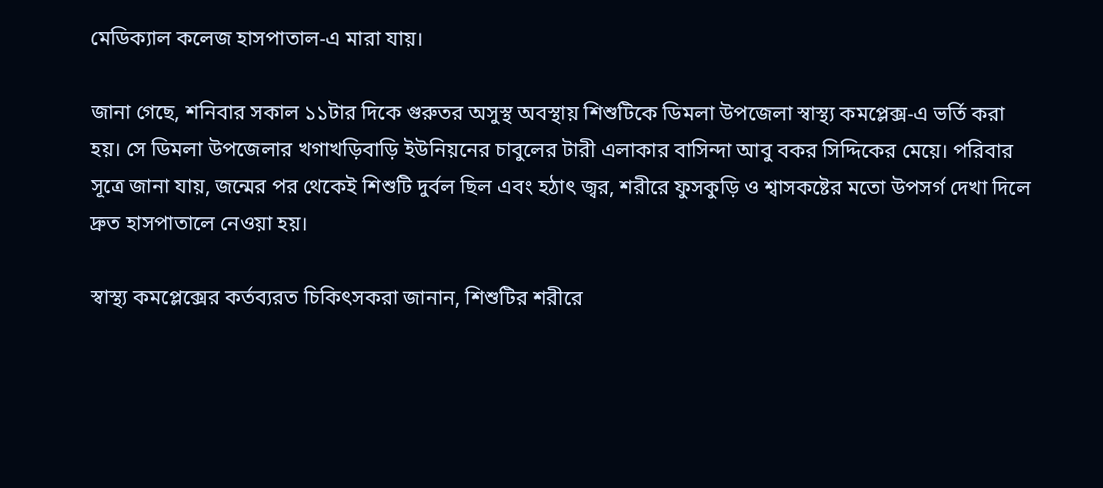মেডিক্যাল কলেজ হাসপাতাল-এ মারা যায়।

জানা গেছে, শনিবার সকাল ১১টার দিকে গুরুতর অসুস্থ অবস্থায় শিশুটিকে ডিমলা উপজেলা স্বাস্থ্য কমপ্লেক্স-এ ভর্তি করা হয়। সে ডিমলা উপজেলার খগাখড়িবাড়ি ইউনিয়নের চাবুলের টারী এলাকার বাসিন্দা আবু বকর সিদ্দিকের মেয়ে। পরিবার সূত্রে জানা যায়, জন্মের পর থেকেই শিশুটি দুর্বল ছিল এবং হঠাৎ জ্বর, শরীরে ফুসকুড়ি ও শ্বাসকষ্টের মতো উপসর্গ দেখা দিলে দ্রুত হাসপাতালে নেওয়া হয়।

স্বাস্থ্য কমপ্লেক্সের কর্তব্যরত চিকিৎসকরা জানান, শিশুটির শরীরে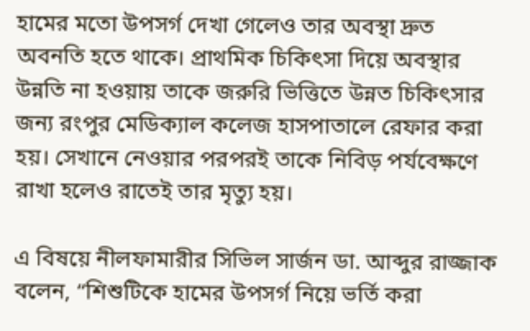হামের মতো উপসর্গ দেখা গেলেও তার অবস্থা দ্রুত অবনতি হতে থাকে। প্রাথমিক চিকিৎসা দিয়ে অবস্থার উন্নতি না হওয়ায় তাকে জরুরি ভিত্তিতে উন্নত চিকিৎসার জন্য রংপুর মেডিক্যাল কলেজ হাসপাতালে রেফার করা হয়। সেখানে নেওয়ার পরপরই তাকে নিবিড় পর্যবেক্ষণে রাখা হলেও রাতেই তার মৃত্যু হয়।

এ বিষয়ে নীলফামারীর সিভিল সার্জন ডা. আব্দুর রাজ্জাক বলেন, “শিশুটিকে হামের উপসর্গ নিয়ে ভর্তি করা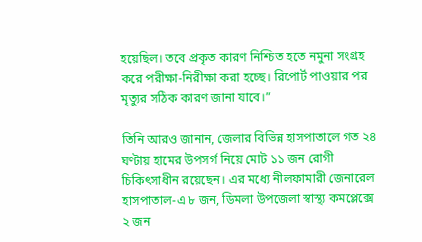হয়েছিল। তবে প্রকৃত কারণ নিশ্চিত হতে নমুনা সংগ্রহ করে পরীক্ষা-নিরীক্ষা করা হচ্ছে। রিপোর্ট পাওয়ার পর মৃত্যুর সঠিক কারণ জানা যাবে।”

তিনি আরও জানান, জেলার বিভিন্ন হাসপাতালে গত ২৪ ঘণ্টায় হামের উপসর্গ নিয়ে মোট ১১ জন রোগী চিকিৎসাধীন রয়েছেন। এর মধ্যে নীলফামারী জেনারেল হাসপাতাল-এ ৮ জন, ডিমলা উপজেলা স্বাস্থ্য কমপ্লেক্সে ২ জন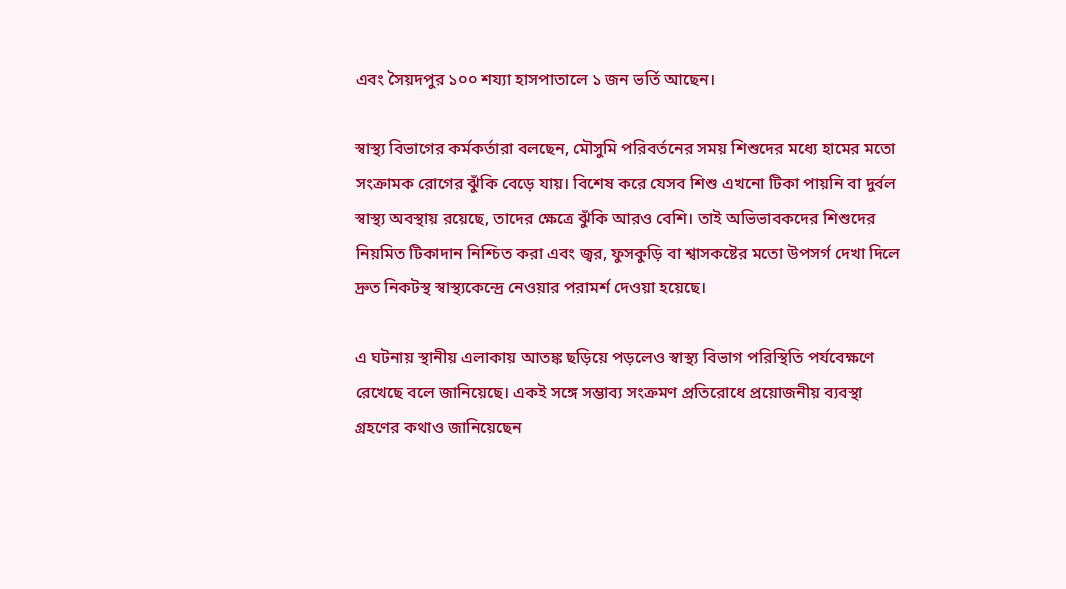এবং সৈয়দপুর ১০০ শয্যা হাসপাতালে ১ জন ভর্তি আছেন।

স্বাস্থ্য বিভাগের কর্মকর্তারা বলছেন, মৌসুমি পরিবর্তনের সময় শিশুদের মধ্যে হামের মতো সংক্রামক রোগের ঝুঁকি বেড়ে যায়। বিশেষ করে যেসব শিশু এখনো টিকা পায়নি বা দুর্বল স্বাস্থ্য অবস্থায় রয়েছে, তাদের ক্ষেত্রে ঝুঁকি আরও বেশি। তাই অভিভাবকদের শিশুদের নিয়মিত টিকাদান নিশ্চিত করা এবং জ্বর, ফুসকুড়ি বা শ্বাসকষ্টের মতো উপসর্গ দেখা দিলে দ্রুত নিকটস্থ স্বাস্থ্যকেন্দ্রে নেওয়ার পরামর্শ দেওয়া হয়েছে।

এ ঘটনায় স্থানীয় এলাকায় আতঙ্ক ছড়িয়ে পড়লেও স্বাস্থ্য বিভাগ পরিস্থিতি পর্যবেক্ষণে রেখেছে বলে জানিয়েছে। একই সঙ্গে সম্ভাব্য সংক্রমণ প্রতিরোধে প্রয়োজনীয় ব্যবস্থা গ্রহণের কথাও জানিয়েছেন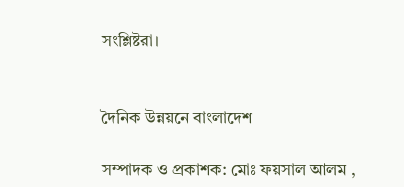সংশ্লিষ্টরা।


দৈনিক উন্নয়নে বাংলাদেশ

সম্পাদক ও প্রকাশক: মোঃ ফয়সাল আলম ,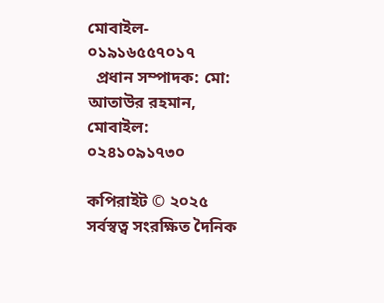মোবাইল- ০১৯১৬৫৫৭০১৭
  প্রধান সম্পাদক: মো: আতাউর রহমান, মোবাইল: ০২৪১০৯১৭৩০

কপিরাইট © ২০২৫ সর্বস্বত্ব সংরক্ষিত দৈনিক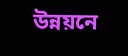উন্নয়নে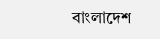বাংলাদেশ